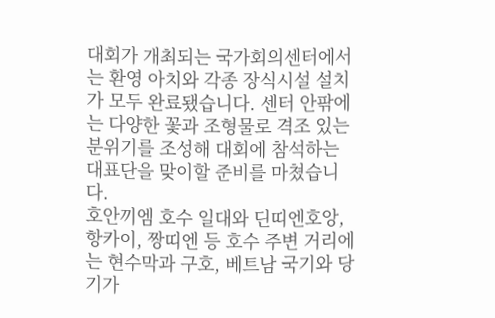대회가 개최되는 국가회의센터에서는 환영 아치와 각종 장식시설 설치가 모두 완료됐습니다. 센터 안팎에는 다양한 꽃과 조형물로 격조 있는 분위기를 조성해 대회에 참석하는 대표단을 맞이할 준비를 마쳤습니다.
호안끼엠 호수 일대와 딘띠엔호앙, 항카이, 짱띠엔 등 호수 주변 거리에는 현수막과 구호, 베트남 국기와 당기가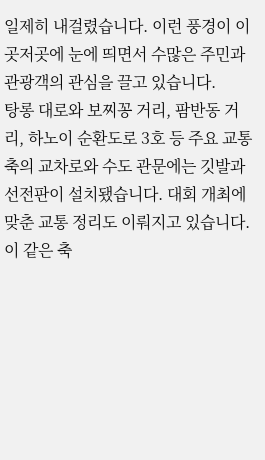일제히 내걸렸습니다. 이런 풍경이 이곳저곳에 눈에 띄면서 수많은 주민과 관광객의 관심을 끌고 있습니다.
탕롱 대로와 보찌꽁 거리, 팜반동 거리, 하노이 순환도로 3호 등 주요 교통축의 교차로와 수도 관문에는 깃발과 선전판이 설치됐습니다. 대회 개최에 맞춘 교통 정리도 이뤄지고 있습니다.
이 같은 축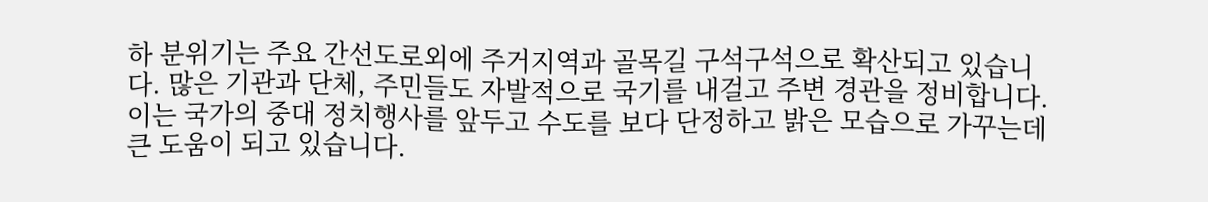하 분위기는 주요 간선도로외에 주거지역과 골목길 구석구석으로 확산되고 있습니다. 많은 기관과 단체, 주민들도 자발적으로 국기를 내걸고 주변 경관을 정비합니다. 이는 국가의 중대 정치행사를 앞두고 수도를 보다 단정하고 밝은 모습으로 가꾸는데 큰 도움이 되고 있습니다.